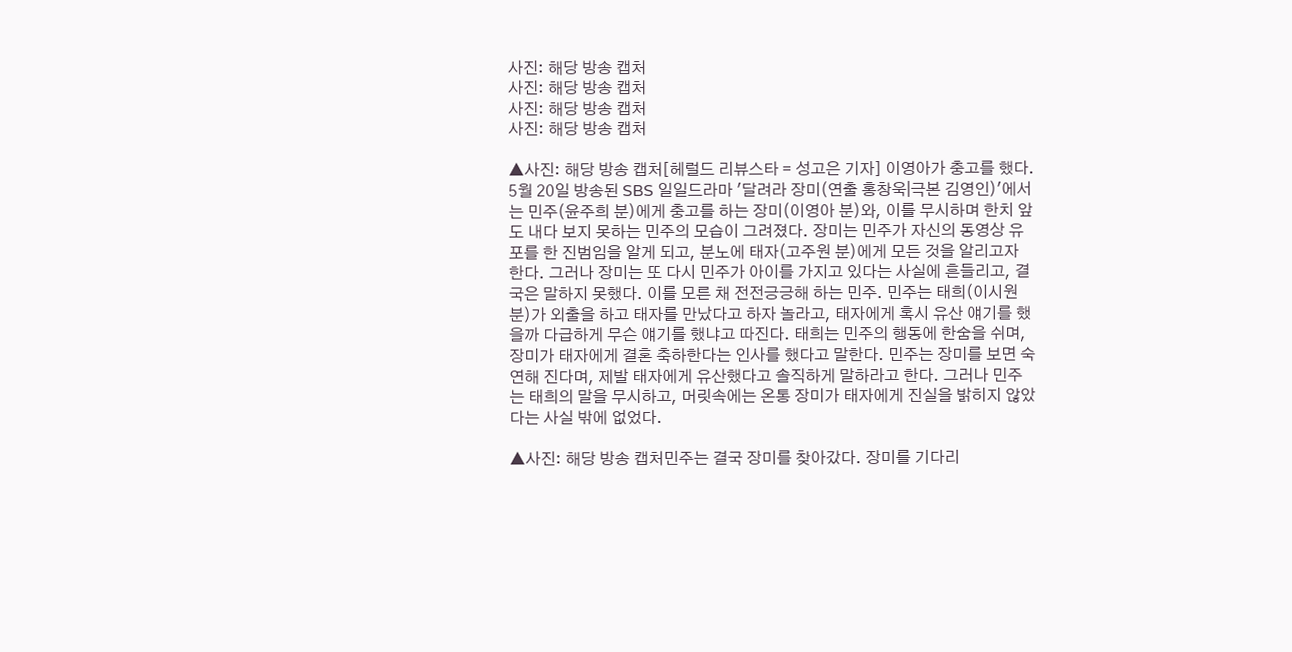사진: 해당 방송 캡처
사진: 해당 방송 캡처
사진: 해당 방송 캡처
사진: 해당 방송 캡처

▲사진: 해당 방송 캡처[헤럴드 리뷰스타 = 성고은 기자] 이영아가 충고를 했다. 5월 20일 방송된 SBS 일일드라마 '달려라 장미(연출 홍창욱|극본 김영인)'에서는 민주(윤주희 분)에게 충고를 하는 장미(이영아 분)와, 이를 무시하며 한치 앞도 내다 보지 못하는 민주의 모습이 그려졌다. 장미는 민주가 자신의 동영상 유포를 한 진범임을 알게 되고, 분노에 태자(고주원 분)에게 모든 것을 알리고자 한다. 그러나 장미는 또 다시 민주가 아이를 가지고 있다는 사실에 흔들리고, 결국은 말하지 못했다. 이를 모른 채 전전긍긍해 하는 민주. 민주는 태희(이시원 분)가 외출을 하고 태자를 만났다고 하자 놀라고, 태자에게 혹시 유산 얘기를 했을까 다급하게 무슨 얘기를 했냐고 따진다. 태희는 민주의 행동에 한숨을 쉬며, 장미가 태자에게 결혼 축하한다는 인사를 했다고 말한다. 민주는 장미를 보면 숙연해 진다며, 제발 태자에게 유산했다고 솔직하게 말하라고 한다. 그러나 민주는 태희의 말을 무시하고, 머릿속에는 온통 장미가 태자에게 진실을 밝히지 않았다는 사실 밖에 없었다.

▲사진: 해당 방송 캡처민주는 결국 장미를 찾아갔다. 장미를 기다리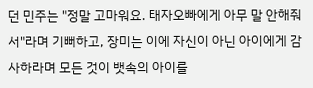던 민주는 "정말 고마워요. 태자오빠에게 아무 말 안해줘서"라며 기뻐하고, 장미는 이에 자신이 아닌 아이에게 감사하라며 모든 것이 뱃속의 아이를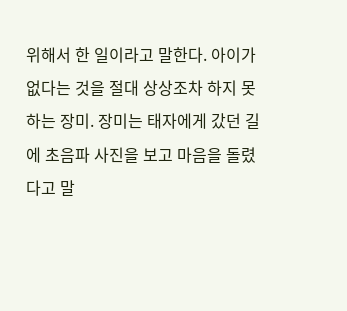위해서 한 일이라고 말한다. 아이가 없다는 것을 절대 상상조차 하지 못하는 장미. 장미는 태자에게 갔던 길에 초음파 사진을 보고 마음을 돌렸다고 말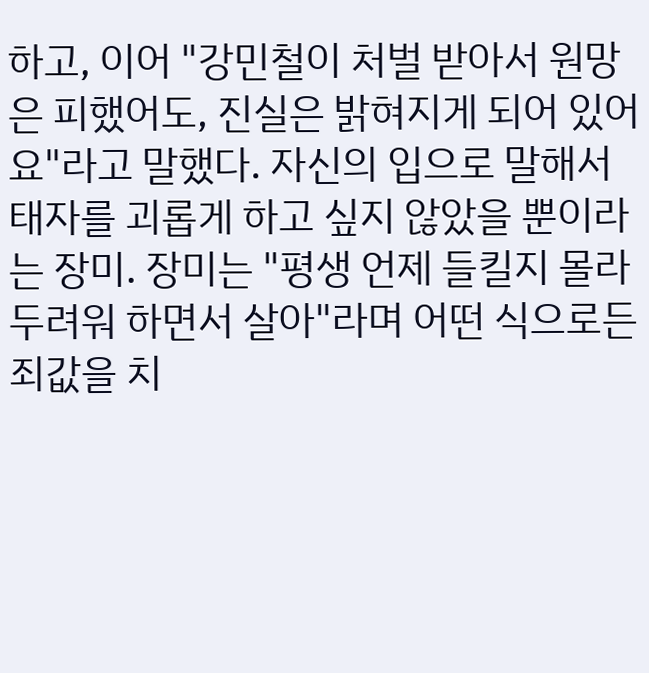하고, 이어 "강민철이 처벌 받아서 원망은 피했어도, 진실은 밝혀지게 되어 있어요"라고 말했다. 자신의 입으로 말해서 태자를 괴롭게 하고 싶지 않았을 뿐이라는 장미. 장미는 "평생 언제 들킬지 몰라 두려워 하면서 살아"라며 어떤 식으로든 죄값을 치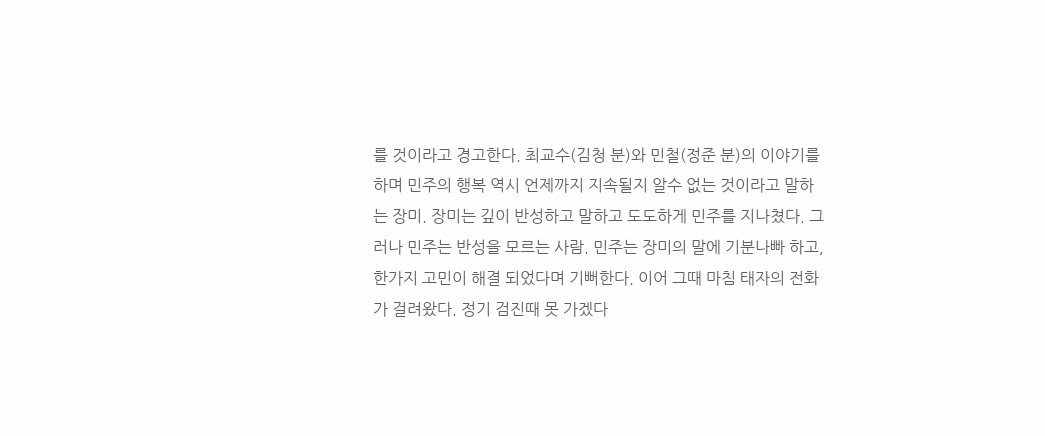를 것이라고 경고한다. 최교수(김청 분)와 민철(정준 분)의 이야기를 하며 민주의 행복 역시 언제까지 지속될지 알수 없는 것이라고 말하는 장미. 장미는 깊이 반성하고 말하고 도도하게 민주를 지나쳤다. 그러나 민주는 반성을 모르는 사람. 민주는 장미의 말에 기분나빠 하고, 한가지 고민이 해결 되었다며 기뻐한다. 이어 그때 마침 태자의 전화가 걸려왔다. 정기 검진때 못 가겠다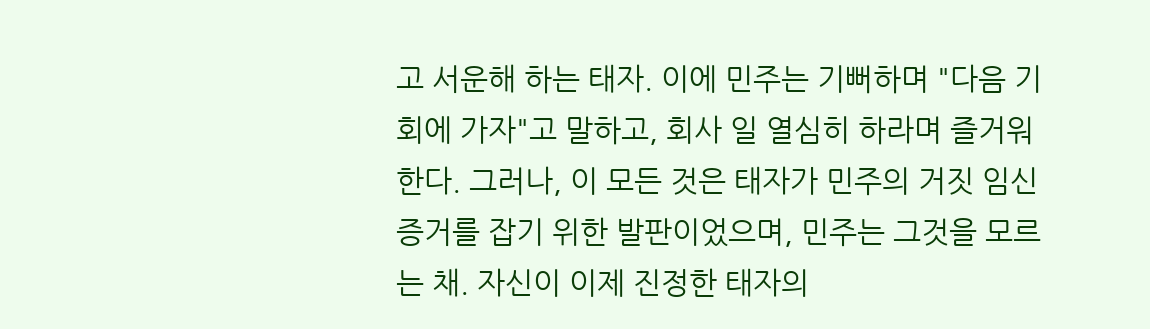고 서운해 하는 태자. 이에 민주는 기뻐하며 "다음 기회에 가자"고 말하고, 회사 일 열심히 하라며 즐거워 한다. 그러나, 이 모든 것은 태자가 민주의 거짓 임신 증거를 잡기 위한 발판이었으며, 민주는 그것을 모르는 채. 자신이 이제 진정한 태자의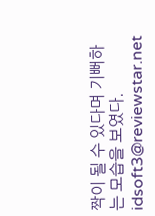짝이 될 수 있다며 기뻐하는 모습을 보였다. idsoft3@reviewstar.net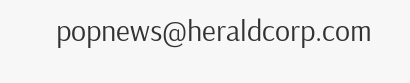popnews@heraldcorp.com